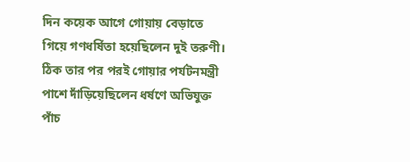দিন কয়েক আগে গোয়ায় বেড়াতে গিয়ে গণধর্ষিতা হয়েছিলেন দুই তরুণী। ঠিক তার পর পরই গোয়ার পর্যটনমন্ত্রী পাশে দাঁড়িয়েছিলেন ধর্ষণে অভিযুক্ত পাঁচ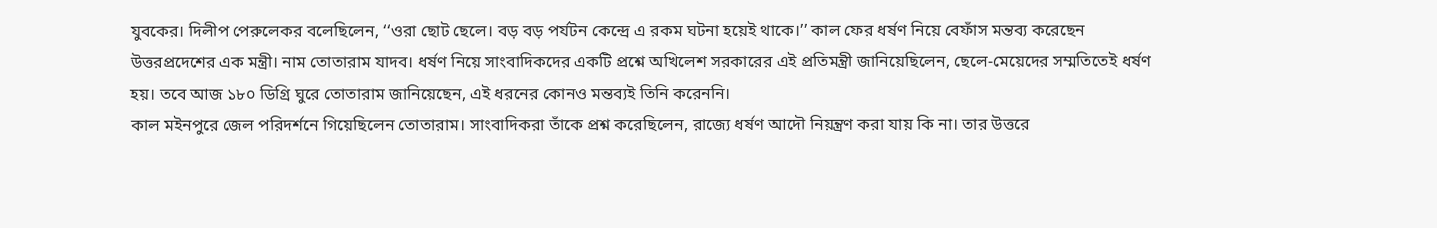যুবকের। দিলীপ পেরুলেকর বলেছিলেন, ‘‘ওরা ছোট ছেলে। বড় বড় পর্যটন কেন্দ্রে এ রকম ঘটনা হয়েই থাকে।’’ কাল ফের ধর্ষণ নিয়ে বেফাঁস মন্তব্য করেছেন উত্তরপ্রদেশের এক মন্ত্রী। নাম তোতারাম যাদব। ধর্ষণ নিয়ে সাংবাদিকদের একটি প্রশ্নে অখিলেশ সরকারের এই প্রতিমন্ত্রী জানিয়েছিলেন, ছেলে-মেয়েদের সম্মতিতেই ধর্ষণ হয়। তবে আজ ১৮০ ডিগ্রি ঘুরে তোতারাম জানিয়েছেন, এই ধরনের কোনও মন্তব্যই তিনি করেননি।
কাল মইনপুরে জেল পরিদর্শনে গিয়েছিলেন তোতারাম। সাংবাদিকরা তাঁকে প্রশ্ন করেছিলেন, রাজ্যে ধর্ষণ আদৌ নিয়ন্ত্রণ করা যায় কি না। তার উত্তরে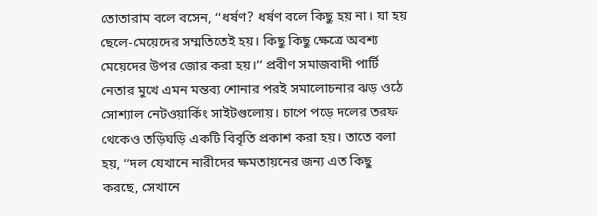তোতারাম বলে বসেন, ‘‘ধর্ষণ? ধর্ষণ বলে কিছু হয় না। যা হয় ছেলে-মেয়েদের সম্মতিতেই হয়। কিছু কিছু ক্ষেত্রে অবশ্য মেয়েদের উপর জোর করা হয়।’’ প্রবীণ সমাজবাদী পার্টি নেতার মুখে এমন মন্তব্য শোনার পরই সমালোচনার ঝড় ওঠে সোশ্যাল নেটওয়ার্কিং সাইটগুলোয়। চাপে পড়ে দলের তরফ থেকেও তড়িঘড়ি একটি বিবৃতি প্রকাশ করা হয়। তাতে বলা হয়, ‘‘দল যেখানে নারীদের ক্ষমতায়নের জন্য এত কিছু করছে, সেখানে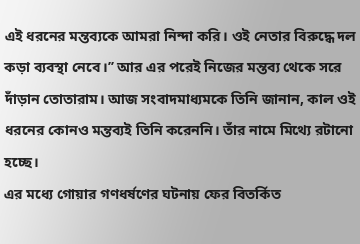এই ধরনের মন্তব্যকে আমরা নিন্দা করি। ওই নেতার বিরুদ্ধে দল কড়া ব্যবস্থা নেবে।’’ আর এর পরেই নিজের মন্তব্য থেকে সরে দাঁড়ান তোতারাম। আজ সংবাদমাধ্যমকে তিনি জানান, কাল ওই ধরনের কোনও মন্তব্যই তিনি করেননি। তাঁর নামে মিথ্যে রটানো হচ্ছে।
এর মধ্যে গোয়ার গণধর্ষণের ঘটনায় ফের বিতর্কিত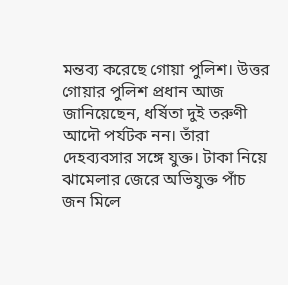মন্তব্য করেছে গোয়া পুলিশ। উত্তর গোয়ার পুলিশ প্রধান আজ জানিয়েছেন, ধর্ষিতা দুই তরুণী আদৌ পর্যটক নন। তাঁরা দেহব্যবসার সঙ্গে যুক্ত। টাকা নিয়ে ঝামেলার জেরে অভিযুক্ত পাঁচ জন মিলে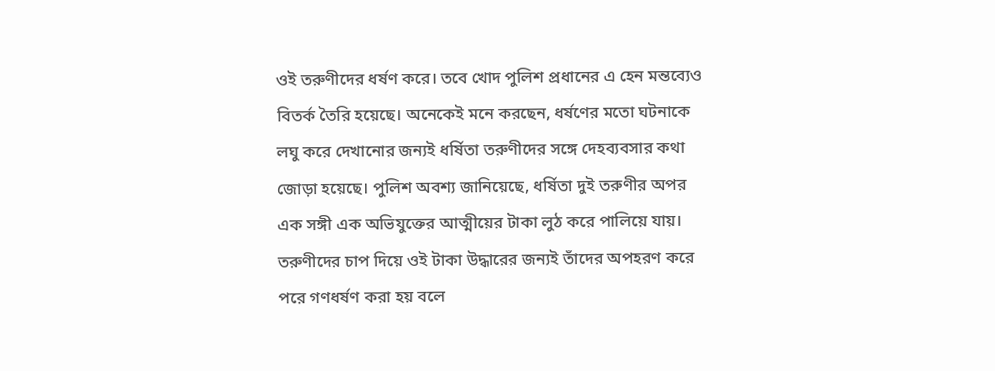ওই তরুণীদের ধর্ষণ করে। তবে খোদ পুলিশ প্রধানের এ হেন মন্তব্যেও বিতর্ক তৈরি হয়েছে। অনেকেই মনে করছেন, ধর্ষণের মতো ঘটনাকে লঘু করে দেখানোর জন্যই ধর্ষিতা তরুণীদের সঙ্গে দেহব্যবসার কথা জোড়া হয়েছে। পুলিশ অবশ্য জানিয়েছে, ধর্ষিতা দুই তরুণীর অপর এক সঙ্গী এক অভিযুক্তের আত্মীয়ের টাকা লুঠ করে পালিয়ে যায়। তরুণীদের চাপ দিয়ে ওই টাকা উদ্ধারের জন্যই তাঁদের অপহরণ করে পরে গণধর্ষণ করা হয় বলে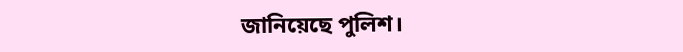জানিয়েছে পুলিশ।